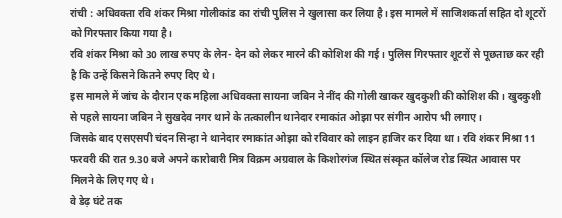रांची : अधिवक्ता रवि शंकर मिश्रा गोलीकांड का रांची पुलिस ने खुलासा कर लिया है। इस मामले में साजिशकर्ता सहित दो शूटरों को गिरफ्तार किया गया है।
रवि शंकर मिश्रा को 30 लाख रुपए के लेन- देन को लेकर मारने की कोशिश की गई। पुलिस गिरफ्तार शूटरों से पूछताछ कर रही है कि उन्हें किसने कितने रुपए दिए थे।
इस मामले में जांच के दौरान एक महिला अधिवक्ता सायना जबिन ने नींद की गोली खाकर खुदकुशी की कोशिश की। खुदकुशी से पहले सायना जबिन ने सुखदेव नगर थाने के तत्कालीन थानेदार रमाकांत ओझा पर संगीन आरोप भी लगाए।
जिसके बाद एसएसपी चंदन सिन्हा ने थानेदार रमाकांत ओझा को रविवार को लाइन हाजिर कर दिया था। रवि शंकर मिश्रा 11 फरवरी की रात 9.30 बजे अपने कारोबारी मित्र विक्रम अग्रवाल के किशोरगंज स्थित संस्कृत कॉलेज रोड स्थित आवास पर मिलने के लिए गए थे।
वे डेढ़ घंटे तक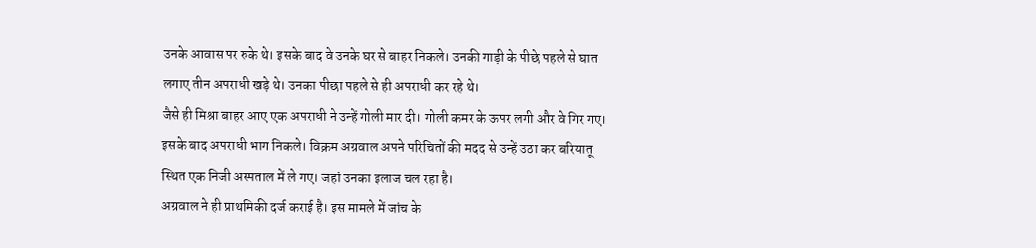उनके आवास पर रुके थे। इसके बाद वे उनके घर से बाहर निकले। उनकी गाड़ी के पीछे पहले से घात लगाए तीन अपराधी खड़े थे। उनका पीछा पहले से ही अपराधी कर रहे थे।
जैसे ही मिश्रा बाहर आए एक अपराधी ने उन्हें गोली मार दी। गोली कमर के ऊपर लगी और वे गिर गए। इसके बाद अपराधी भाग निकले। विक्रम अग्रवाल अपने परिचितों की मदद से उन्हें उठा कर बरियातू स्थित एक निजी अस्पताल में ले गए। जहां उनका इलाज चल रहा है।
अग्रवाल ने ही प्राथमिकी दर्ज कराई है। इस मामले में जांच के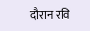दौरान रवि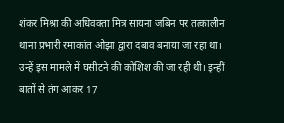शंकर मिश्रा की अधिवक्ता मित्र सायना जबिन पर तत्कालीन थाना प्रभारी रमाकांत ओझा द्वारा दबाव बनाया जा रहा था। उन्हें इस मामले में घसीटने की कोशिश की जा रही थी। इन्हीं बातों से तंग आकर 17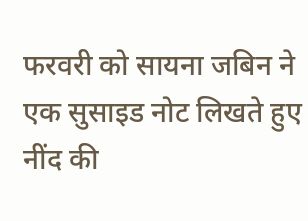फरवरी को सायना जबिन ने एक सुसाइड नोट लिखते हुए नींद की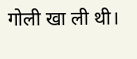गोली खा ली थी।